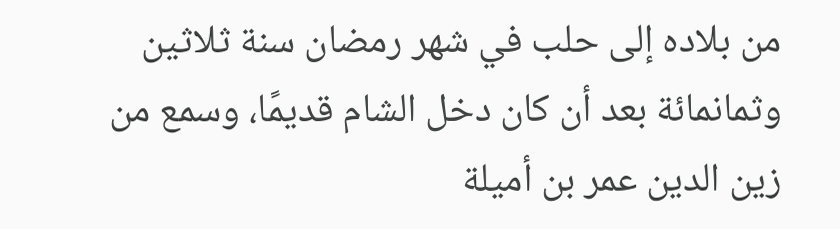من بلاده إلى حلب في شهر رمضان سنة ثلاثين وثمانمائة بعد أن كان دخل الشام قديمًا، وسمع من زين الدين عمر بن أميلة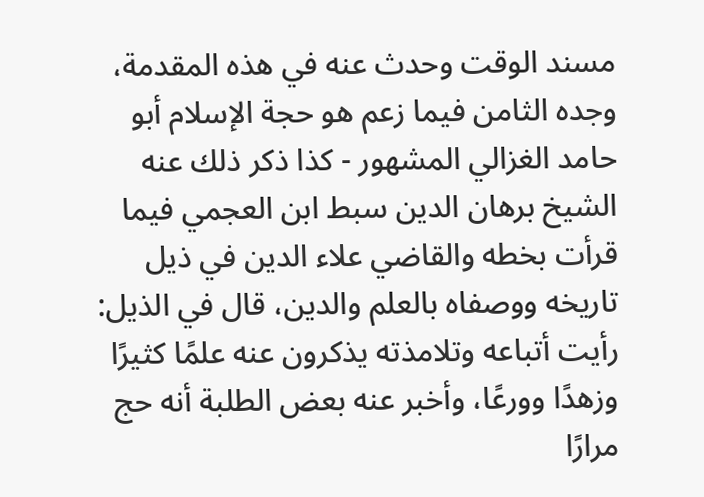مسند الوقت وحدث عنه في هذه المقدمة، وجده الثامن فيما زعم هو حجة الإسلام أبو حامد الغزالي المشهور - كذا ذكر ذلك عنه الشيخ برهان الدين سبط ابن العجمي فيما قرأت بخطه والقاضي علاء الدين في ذيل تاريخه ووصفاه بالعلم والدين، قال في الذيل: رأيت أتباعه وتلامذته يذكرون عنه علمًا كثيرًا وزهدًا وورعًا، وأخبر عنه بعض الطلبة أنه حج مرارًا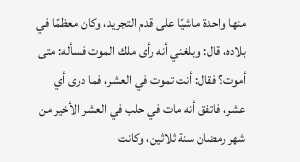منها واحدة ماشيًا على قدم التجريد، وكان معظمًا في بلاده، قال: وبلغني أنه رأى ملك الموت فسأله: متى أموت؟ فقال: أنت تموت في العشر، فما درى أي عشر، فاتفق أنه مات في حلب في العشر الأخير من شهر رمضان سنة ثلاثين، وكانت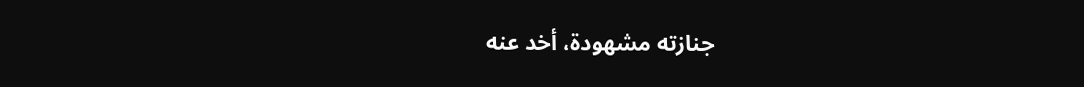جنازته مشهودة، أخد عنه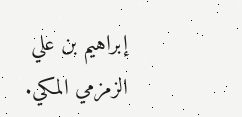إبراهيم بن علي الزمزمي المكي.